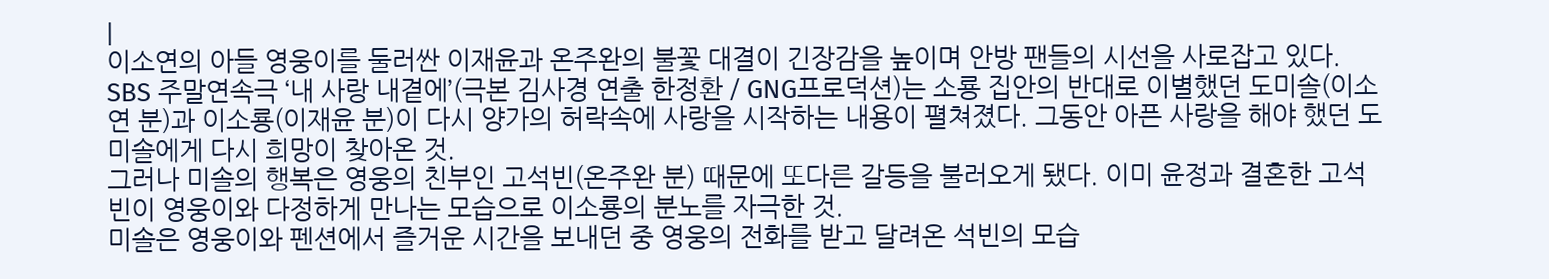|
이소연의 아들 영웅이를 둘러싼 이재윤과 온주완의 불꽃 대결이 긴장감을 높이며 안방 팬들의 시선을 사로잡고 있다.
SBS 주말연속극 ‘내 사랑 내곁에’(극본 김사경 연출 한정환 / GNG프로덕션)는 소룡 집안의 반대로 이별했던 도미솔(이소연 분)과 이소룡(이재윤 분)이 다시 양가의 허락속에 사랑을 시작하는 내용이 펼쳐졌다. 그동안 아픈 사랑을 해야 했던 도미솔에게 다시 희망이 찾아온 것.
그러나 미솔의 행복은 영웅의 친부인 고석빈(온주완 분) 때문에 또다른 갈등을 불러오게 됐다. 이미 윤정과 결혼한 고석빈이 영웅이와 다정하게 만나는 모습으로 이소룡의 분노를 자극한 것.
미솔은 영웅이와 펜션에서 즐거운 시간을 보내던 중 영웅의 전화를 받고 달려온 석빈의 모습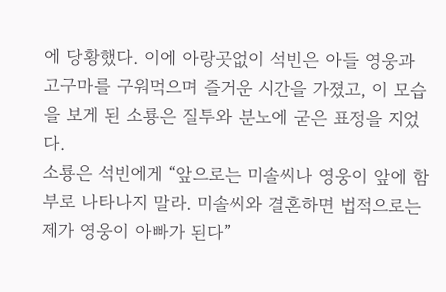에 당황했다. 이에 아랑곳없이 석빈은 아들 영웅과 고구마를 구워먹으며 즐거운 시간을 가졌고, 이 모습을 보게 된 소룡은 질투와 분노에 굳은 표정을 지었다.
소룡은 석빈에게 “앞으로는 미솔씨나 영웅이 앞에 함부로 나타나지 말라. 미솔씨와 결혼하면 법적으로는 제가 영웅이 아빠가 된다”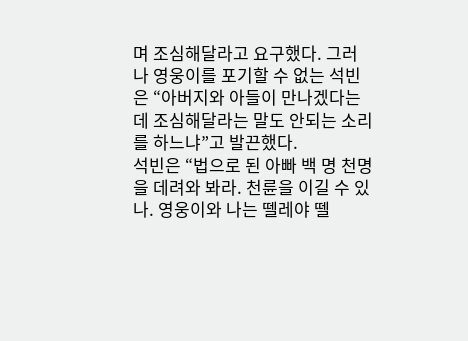며 조심해달라고 요구했다. 그러나 영웅이를 포기할 수 없는 석빈은 “아버지와 아들이 만나겠다는데 조심해달라는 말도 안되는 소리를 하느냐”고 발끈했다.
석빈은 “법으로 된 아빠 백 명 천명을 데려와 봐라. 천륜을 이길 수 있나. 영웅이와 나는 뗄레야 뗄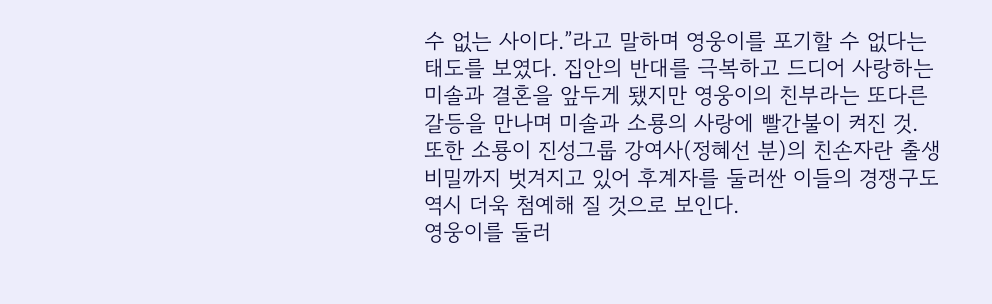수 없는 사이다.”라고 말하며 영웅이를 포기할 수 없다는 태도를 보였다. 집안의 반대를 극복하고 드디어 사랑하는 미솔과 결혼을 앞두게 됐지만 영웅이의 친부라는 또다른 갈등을 만나며 미솔과 소룡의 사랑에 빨간불이 켜진 것.
또한 소룡이 진성그룹 강여사(정혜선 분)의 친손자란 출생비밀까지 벗겨지고 있어 후계자를 둘러싼 이들의 경쟁구도 역시 더욱 첨예해 질 것으로 보인다.
영웅이를 둘러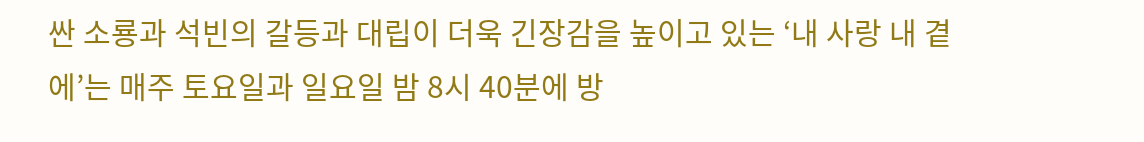싼 소룡과 석빈의 갈등과 대립이 더욱 긴장감을 높이고 있는 ‘내 사랑 내 곁에’는 매주 토요일과 일요일 밤 8시 40분에 방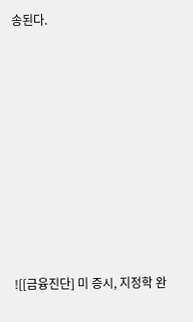송된다.











![[금융진단] 미 증시, 지정학 완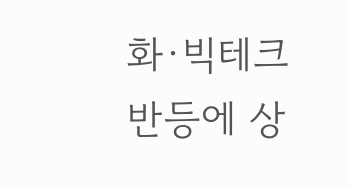화·빅테크 반등에 상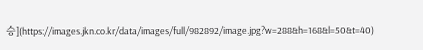승](https://images.jkn.co.kr/data/images/full/982892/image.jpg?w=288&h=168&l=50&t=40)